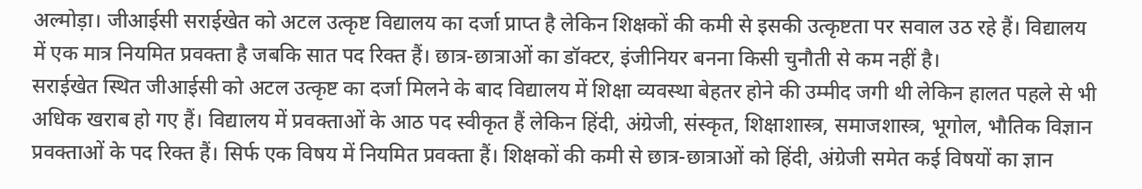अल्मोड़ा। जीआईसी सराईखेत को अटल उत्कृष्ट विद्यालय का दर्जा प्राप्त है लेकिन शिक्षकों की कमी से इसकी उत्कृष्टता पर सवाल उठ रहे हैं। विद्यालय में एक मात्र नियमित प्रवक्ता है जबकि सात पद रिक्त हैं। छात्र-छात्राओं का डॉक्टर, इंजीनियर बनना किसी चुनौती से कम नहीं है।
सराईखेत स्थित जीआईसी को अटल उत्कृष्ट का दर्जा मिलने के बाद विद्यालय में शिक्षा व्यवस्था बेहतर होने की उम्मीद जगी थी लेकिन हालत पहले से भी अधिक खराब हो गए हैं। विद्यालय में प्रवक्ताओं के आठ पद स्वीकृत हैं लेकिन हिंदी, अंग्रेजी, संस्कृत, शिक्षाशास्त्र, समाजशास्त्र, भूगोल, भौतिक विज्ञान प्रवक्ताओं के पद रिक्त हैं। सिर्फ एक विषय में नियमित प्रवक्ता हैं। शिक्षकों की कमी से छात्र-छात्राओं को हिंदी, अंग्रेजी समेत कई विषयों का ज्ञान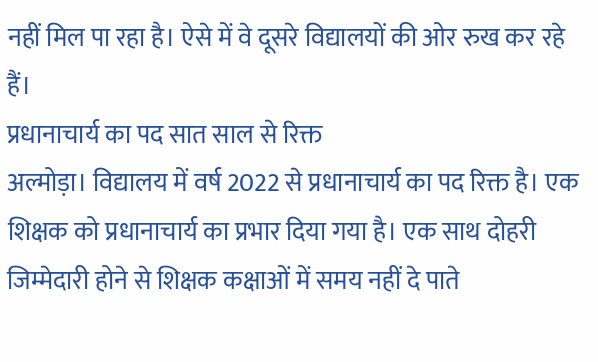नहीं मिल पा रहा है। ऐसे में वे दूसरे विद्यालयों की ओर रुख कर रहे हैं।
प्रधानाचार्य का पद सात साल से रिक्त
अल्मोड़ा। विद्यालय में वर्ष 2022 से प्रधानाचार्य का पद रिक्त है। एक शिक्षक को प्रधानाचार्य का प्रभार दिया गया है। एक साथ दोहरी जिम्मेदारी होने से शिक्षक कक्षाओं में समय नहीं दे पाते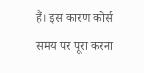हैं। इस कारण कोर्स समय पर पूरा करना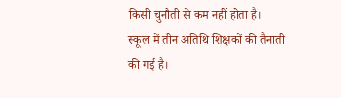किसी चुनौती से कम नहीं होता है।
स्कूल में तीन अतिथि शिक्षकों की तैनाती की गई है।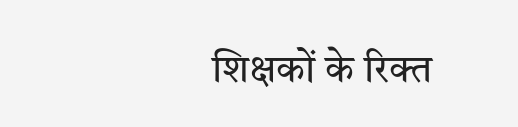शिक्षकों के रिक्त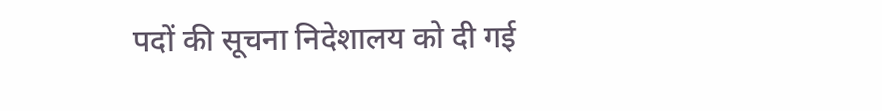पदों की सूचना निदेशालय को दी गई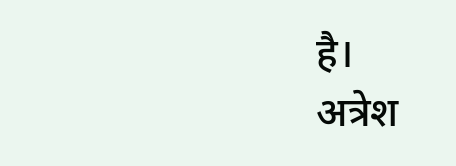है।
अत्रेश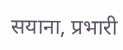सयाना, प्रभारी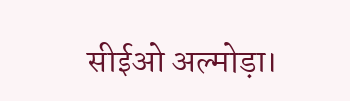सीईओ अल्मोड़ा।